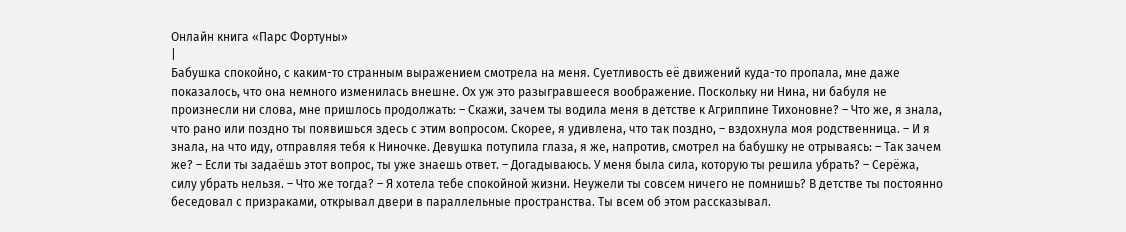Онлайн книга «Парс Фортуны»
|
Бабушка спокойно, с каким-то странным выражением смотрела на меня. Суетливость её движений куда-то пропала, мне даже показалось, что она немного изменилась внешне. Ох уж это разыгравшееся воображение. Поскольку ни Нина, ни бабуля не произнесли ни слова, мне пришлось продолжать: – Скажи, зачем ты водила меня в детстве к Агриппине Тихоновне? – Что же, я знала, что рано или поздно ты появишься здесь с этим вопросом. Скорее, я удивлена, что так поздно, – вздохнула моя родственница. – И я знала, на что иду, отправляя тебя к Ниночке. Девушка потупила глаза, я же, напротив, смотрел на бабушку не отрываясь: – Так зачем же? – Если ты задаёшь этот вопрос, ты уже знаешь ответ. – Догадываюсь. У меня была сила, которую ты решила убрать? – Серёжа, силу убрать нельзя. – Что же тогда? – Я хотела тебе спокойной жизни. Неужели ты совсем ничего не помнишь? В детстве ты постоянно беседовал с призраками, открывал двери в параллельные пространства. Ты всем об этом рассказывал.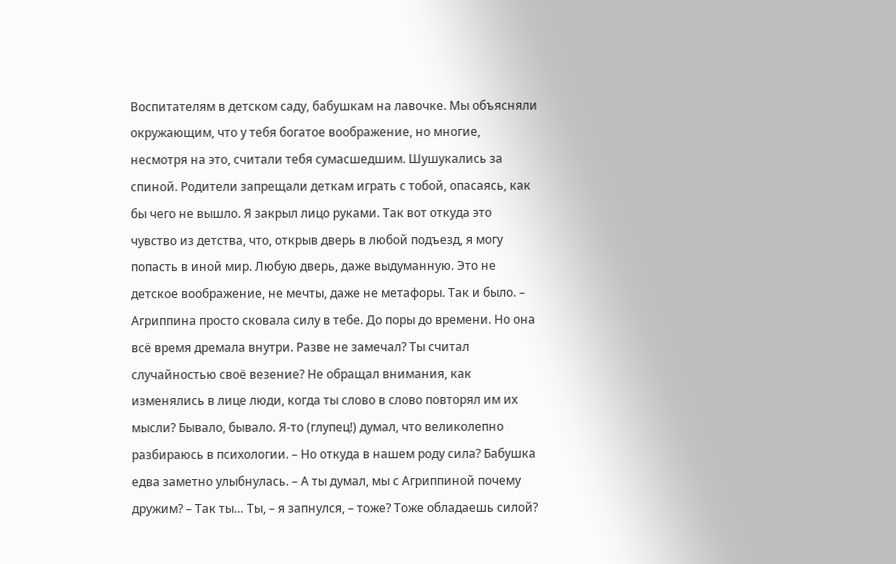Воспитателям в детском саду, бабушкам на лавочке. Мы объясняли окружающим, что у тебя богатое воображение, но многие, несмотря на это, считали тебя сумасшедшим. Шушукались за спиной. Родители запрещали деткам играть с тобой, опасаясь, как бы чего не вышло. Я закрыл лицо руками. Так вот откуда это чувство из детства, что, открыв дверь в любой подъезд, я могу попасть в иной мир. Любую дверь, даже выдуманную. Это не детское воображение, не мечты, даже не метафоры. Так и было. – Агриппина просто сковала силу в тебе. До поры до времени. Но она всё время дремала внутри. Разве не замечал? Ты считал случайностью своё везение? Не обращал внимания, как изменялись в лице люди, когда ты слово в слово повторял им их мысли? Бывало, бывало. Я-то (глупец!) думал, что великолепно разбираюсь в психологии. – Но откуда в нашем роду сила? Бабушка едва заметно улыбнулась. – А ты думал, мы с Агриппиной почему дружим? – Так ты… Ты, – я запнулся, – тоже? Тоже обладаешь силой?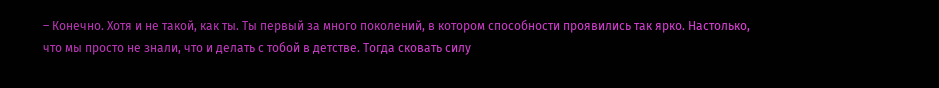– Конечно. Хотя и не такой, как ты. Ты первый за много поколений, в котором способности проявились так ярко. Настолько, что мы просто не знали, что и делать с тобой в детстве. Тогда сковать силу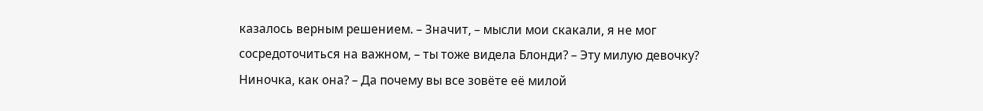казалось верным решением. – Значит, – мысли мои скакали, я не мог сосредоточиться на важном, – ты тоже видела Блонди? – Эту милую девочку? Ниночка, как она? – Да почему вы все зовёте её милой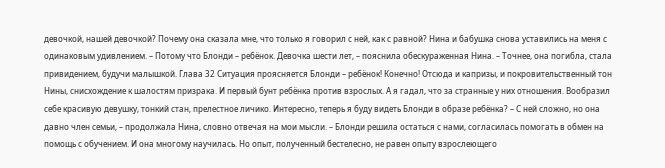девочкой, нашей девочкой? Почему она сказала мне, что только я говорил с ней, как с равной? Нина и бабушка снова уставились на меня с одинаковым удивлением. – Потому что Блонди – ребёнок. Девочка шести лет, – пояснила обескураженная Нина. – Точнее, она погибла, стала привидением, будучи малышкой. Глава 32 Ситуация проясняется Блонди – ребёнок! Конечно! Отсюда и капризы, и покровительственный тон Нины, снисхождение к шалостям призрака. И первый бунт ребёнка против взрослых. А я гадал, что за странные у них отношения. Вообразил себе красивую девушку, тонкий стан, прелестное личико. Интересно, теперь я буду видеть Блонди в образе ребёнка? – С ней сложно, но она давно член семьи, – продолжала Нина, словно отвечая на мои мысли. – Блонди решила остаться с нами, согласилась помогать в обмен на помощь с обучением. И она многому научилась. Но опыт, полученный бестелесно, не равен опыту взрослеющего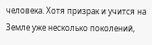человека. Хотя призрак и учится на Земле уже несколько поколений,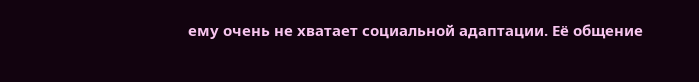ему очень не хватает социальной адаптации. Её общение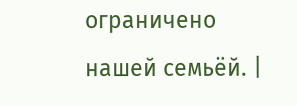ограничено нашей семьёй. |